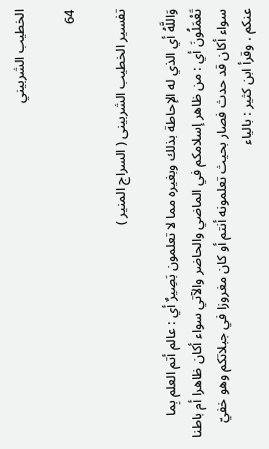الخطيب الشربيني

64

تفسير الخطيب الشربينى ( السراج المنير )

وَاللَّهُ أي الذي له الإحاطة بذلك وبغيره مما لا تعلمون بَصِيرٌ أي : عالم أتم العلم بِما تَعْمَلُونَ أي : من ظاهر إسلامكم في الماضي والحاضر والآتي سواء أكان ظاهرا أم باطنا سواء أكان قد حدث فصار بحيث تعلمونه أنتم أو كان مغروزا في جبلاتكم وهو خفيّ عنكم . وقرأ ابن كثير : بالياء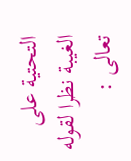التحتية على الغيبة نظرا لقوله تعالى :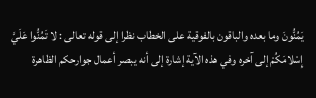يَمُنُّونَ وما بعده والباقون بالفوقية على الخطاب نظرا إلى قوله تعالى : لا تَمُنُّوا عَلَيَّ إِسْلامَكُمْ إلى آخره وفي هذه الآية إشارة إلى أنه يبصر أعمال جوارحكم الظاهرة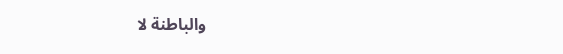والباطنة لا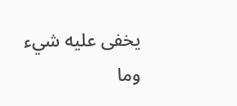يخفى عليه شيء وما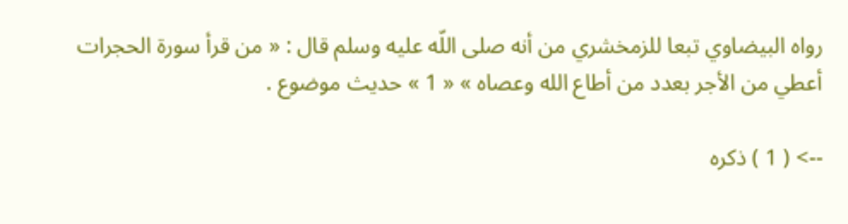رواه البيضاوي تبعا للزمخشري من أنه صلى اللّه عليه وسلم قال : « من قرأ سورة الحجرات أعطي من الأجر بعدد من أطاع الله وعصاه » « 1 » حديث موضوع .

--> ( 1 ) ذكره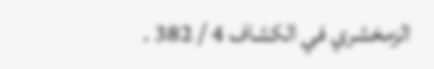الزمخشري في الكشاف 4 / 382 .